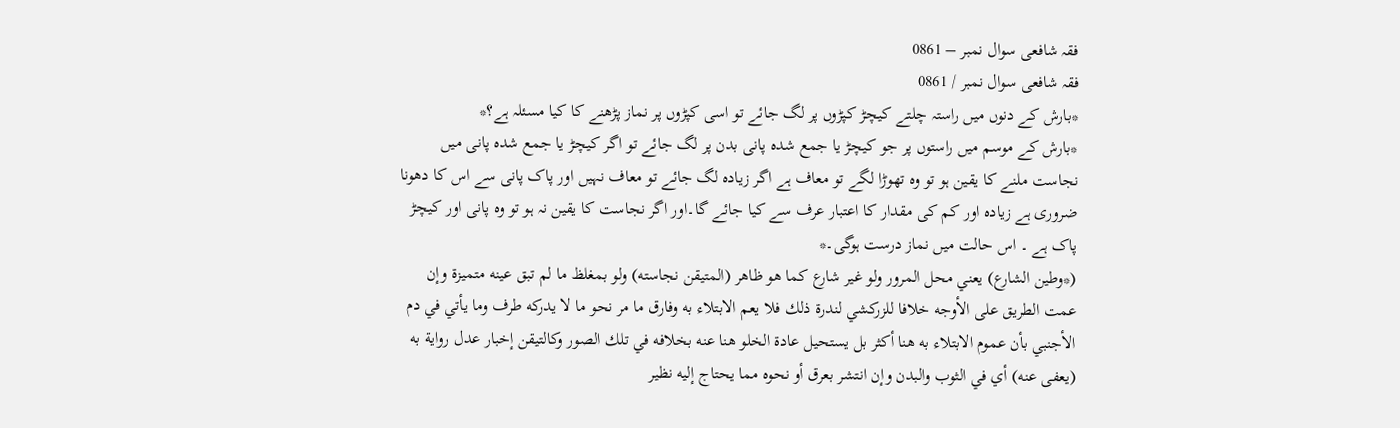فقہ شافعی سوال نمبر – 0861
فقہ شافعی سوال نمبر / 0861
*بارش کے دنوں میں راستہ چلتے کیچڑ کپڑوں پر لگ جائے تو اسی کپڑوں پر نماز پڑھنے کا کیا مسئلہ ہے؟*
*بارش کے موسم میں راستوں پر جو کیچڑ یا جمع شدہ پانی بدن پر لگ جائے تو اگر کیچڑ یا جمع شدہ پانی میں نجاست ملنے کا یقین ہو تو وہ تھوڑا لگے تو معاف ہے اگر زیادہ لگ جائے تو معاف نہیں اور پاک پانی سے اس کا دھونا ضروری ہے زیادہ اور کم کی مقدار کا اعتبار عرف سے کیا جائے گا۔اور اگر نجاست کا یقین نہ ہو تو وہ پانی اور کیچڑ پاک ہے ۔ اس حالت میں نماز درست ہوگی۔*
(*وطين الشارع) يعني محل المرور ولو غير شارع كما هو ظاهر (المتيقن نجاسته) ولو بمغلظ ما لم تبق عينه متميزة وإن عمت الطريق على الأوجه خلافا للزركشي لندرة ذلك فلا يعم الابتلاء به وفارق ما مر نحو ما لا يدركه طرف وما يأتي في دم الأجنبي بأن عموم الابتلاء به هنا أكثر بل يستحيل عادة الخلو هنا عنه بخلافه في تلك الصور وكالتيقن إخبار عدل رواية به (يعفى عنه) أي في الثوب والبدن وإن انتشر بعرق أو نحوه مما يحتاج إليه نظير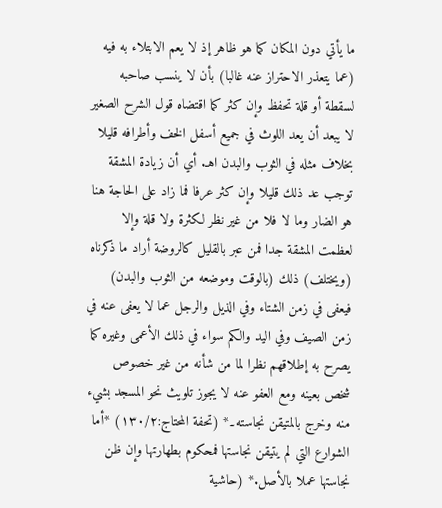ما يأتي دون المكان كما هو ظاهر إذ لا يعم الابتلاء به فيه (عما يتعذر الاحتراز عنه غالبا) بأن لا ينسب صاحبه لسقطة أو قلة تحفظ وإن كثر كما اقتضاه قول الشرح الصغير لا يبعد أن يعد اللوث في جميع أسفل الخف وأطرافه قليلا بخلاف مثله في الثوب والبدن اهـ. أي أن زيادة المشقة توجب عد ذلك قليلا وإن كثر عرفا فما زاد على الحاجة هنا هو الضار وما لا فلا من غير نظر لكثرة ولا قلة وإلا لعظمت المشقة جدا فمن عبر بالقليل كالروضة أراد ما ذكرناه (ويختلف) ذلك (بالوقت وموضعه من الثوب والبدن) فيعفى في زمن الشتاء وفي الذيل والرجل عما لا يعفى عنه في زمن الصيف وفي اليد والكم سواء في ذلك الأعمى وغيره كما يصرح به إطلاقهم نظرا لما من شأنه من غير خصوص شخص بعينه ومع العفو عنه لا يجوز تلويث نحو المسجد بشيء منه وخرج بالمتيقن نجاسته۔* (تحفة المحتاج:١٣٠/٢) *أما الشوارع التي لم يتيقن نجاستها فمحكوم بطهارتها وإن ظن نجاستها عملا بالأصل.* (حاشیة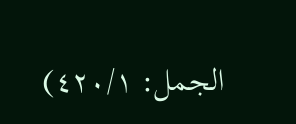الجمل: ٤٢٠/١)